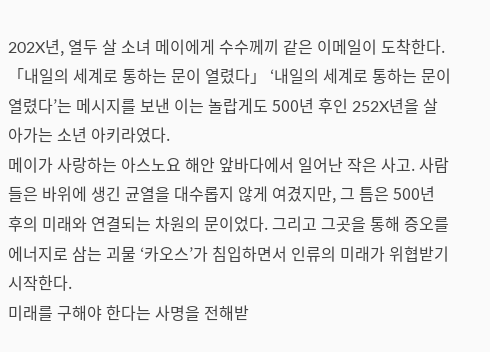202X년, 열두 살 소녀 메이에게 수수께끼 같은 이메일이 도착한다. 「내일의 세계로 통하는 문이 열렸다」 ‘내일의 세계로 통하는 문이 열렸다’는 메시지를 보낸 이는 놀랍게도 500년 후인 252X년을 살아가는 소년 아키라였다.
메이가 사랑하는 아스노요 해안 앞바다에서 일어난 작은 사고. 사람들은 바위에 생긴 균열을 대수롭지 않게 여겼지만, 그 틈은 500년 후의 미래와 연결되는 차원의 문이었다. 그리고 그곳을 통해 증오를 에너지로 삼는 괴물 ‘카오스’가 침입하면서 인류의 미래가 위협받기 시작한다.
미래를 구해야 한다는 사명을 전해받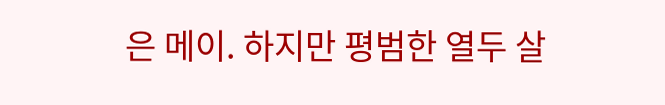은 메이. 하지만 평범한 열두 살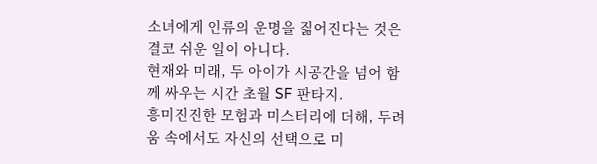소녀에게 인류의 운명을 짊어진다는 것은 결코 쉬운 일이 아니다.
현재와 미래, 두 아이가 시공간을 넘어 함께 싸우는 시간 초월 SF 판타지.
흥미진진한 모험과 미스터리에 더해, 두려움 속에서도 자신의 선택으로 미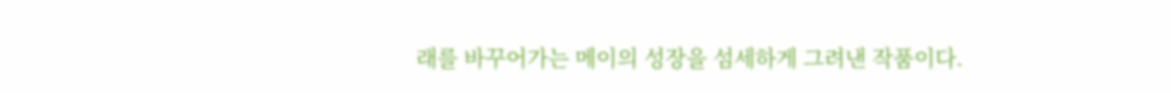래를 바꾸어가는 메이의 성장을 섬세하게 그려낸 작품이다.